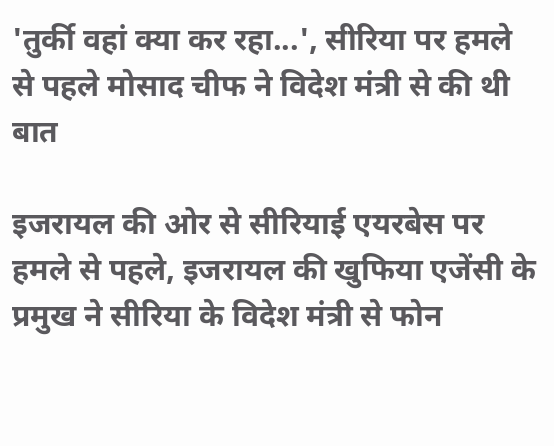'तुर्की वहां क्या कर रहा...', सीरिया पर हमले से पहले मोसाद चीफ ने विदेश मंत्री से की थी बात

इजरायल की ओर से सीरियाई एयरबेस पर हमले से पहले, इजरायल की खुफिया एजेंसी के प्रमुख ने सीरिया के विदेश मंत्री से फोन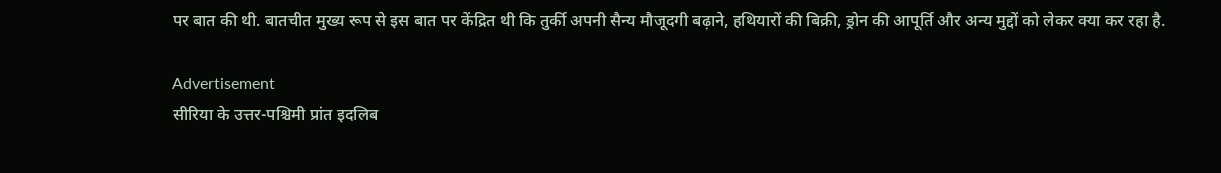पर बात की थी. बातचीत मुख्य रूप से इस बात पर केंद्रित थी कि तुर्की अपनी सैन्य मौजूदगी बढ़ाने, हथियारों की बिक्री, ड्रोन की आपूर्ति और अन्य मुद्दों को लेकर क्या कर रहा है.

Advertisement
सीरिया के उत्तर-पश्चिमी प्रांत इदलिब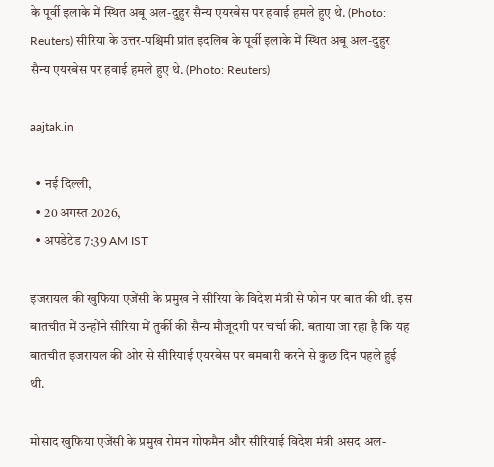के पूर्वी इलाके में स्थित अबू अल-दुहुर सैन्य एयरबेस पर हवाई हमले हुए थे. (Photo: Reuters) सीरिया के उत्तर-पश्चिमी प्रांत इदलिब के पूर्वी इलाके में स्थित अबू अल-दुहुर सैन्य एयरबेस पर हवाई हमले हुए थे. (Photo: Reuters)

aajtak.in

  • नई दिल्ली,
  • 20 अगस्त 2026,
  • अपडेटेड 7:39 AM IST

इजरायल की खुफिया एजेंसी के प्रमुख ने सीरिया के विदेश मंत्री से फोन पर बात की थी. इस बातचीत में उन्होंने सीरिया में तुर्की की सैन्य मौजूदगी पर चर्चा की. बताया जा रहा है कि यह बातचीत इजरायल की ओर से सीरियाई एयरबेस पर बमबारी करने से कुछ दिन पहले हुई थी.

मोसाद खुफिया एजेंसी के प्रमुख रोमन गोफमैन और सीरियाई विदेश मंत्री असद अल-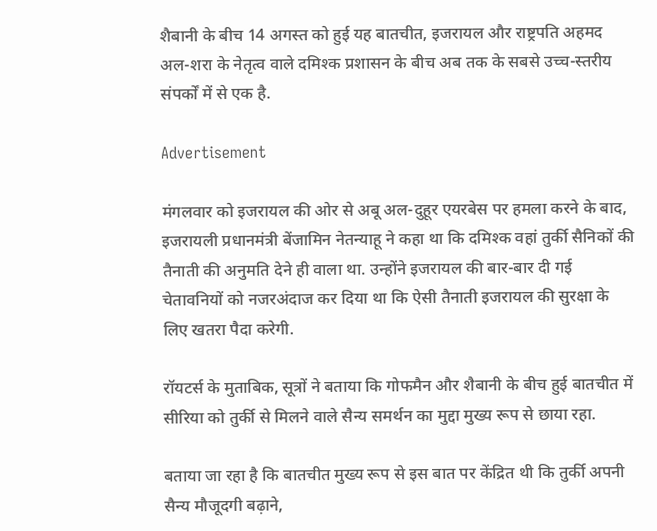शैबानी के बीच 14 अगस्त को हुई यह बातचीत, इजरायल और राष्ट्रपति अहमद अल-शरा के नेतृत्व वाले दमिश्क प्रशासन के बीच अब तक के सबसे उच्च-स्तरीय संपर्कों में से एक है.

Advertisement

मंगलवार को इजरायल की ओर से अबू अल-दुहूर एयरबेस पर हमला करने के बाद, इजरायली प्रधानमंत्री बेंजामिन नेतन्याहू ने कहा था कि दमिश्क वहां तुर्की सैनिकों की तैनाती की अनुमति देने ही वाला था. उन्होंने इजरायल की बार-बार दी गई चेतावनियों को नजरअंदाज कर दिया था कि ऐसी तैनाती इजरायल की सुरक्षा के लिए खतरा पैदा करेगी.

रॉयटर्स के मुताबिक, सूत्रों ने बताया कि गोफमैन और शैबानी के बीच हुई बातचीत में सीरिया को तुर्की से मिलने वाले सैन्य समर्थन का मुद्दा मुख्य रूप से छाया रहा.

बताया जा रहा है कि बातचीत मुख्य रूप से इस बात पर केंद्रित थी कि तुर्की अपनी सैन्य मौजूदगी बढ़ाने,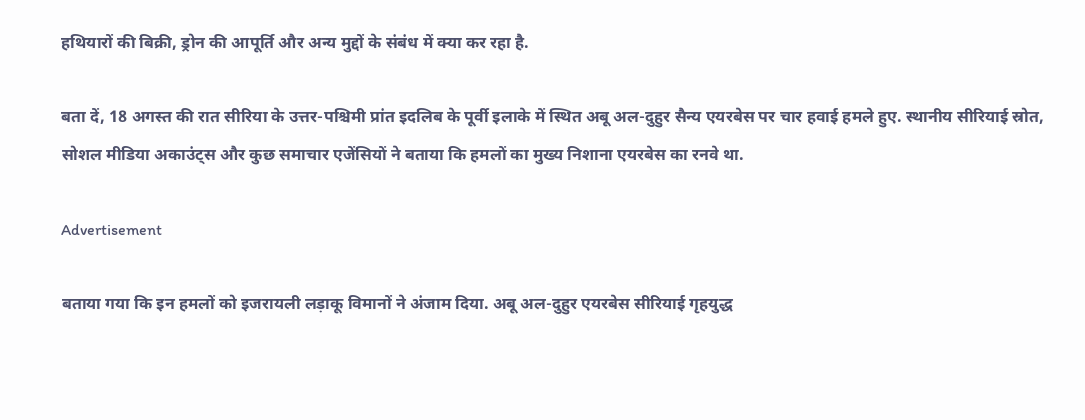हथियारों की बिक्री, ड्रोन की आपूर्ति और अन्य मुद्दों के संबंध में क्या कर रहा है.

बता दें, 18 अगस्त की रात सीरिया के उत्तर-पश्चिमी प्रांत इदलिब के पूर्वी इलाके में स्थित अबू अल-दुहुर सैन्य एयरबेस पर चार हवाई हमले हुए. स्थानीय सीरियाई स्रोत, सोशल मीडिया अकाउंट्स और कुछ समाचार एजेंसियों ने बताया कि हमलों का मुख्य निशाना एयरबेस का रनवे था.

Advertisement

बताया गया कि इन हमलों को इजरायली लड़ाकू विमानों ने अंजाम दिया. अबू अल-दुहुर एयरबेस सीरियाई गृहयुद्ध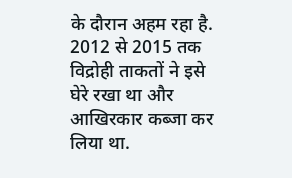के दौरान अहम रहा है. 2012 से 2015 तक विद्रोही ताकतों ने इसे घेरे रखा था और आखिरकार कब्जा कर लिया था.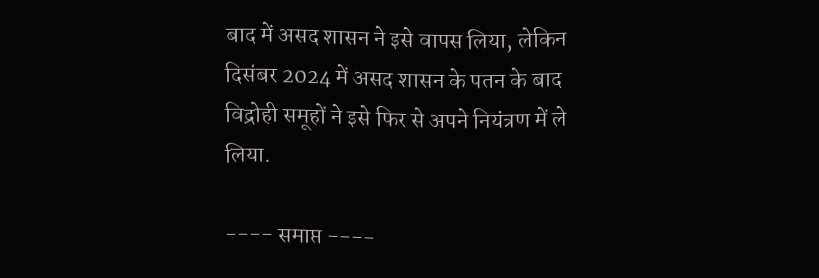बाद में असद शासन ने इसे वापस लिया, लेकिन दिसंबर 2024 में असद शासन के पतन के बाद विद्रोही समूहों ने इसे फिर से अपने नियंत्रण में ले लिया.

---- समाप्त ----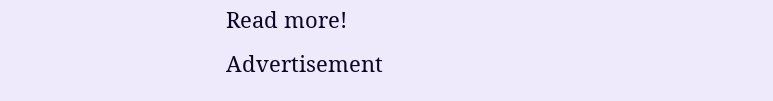Read more!
Advertisement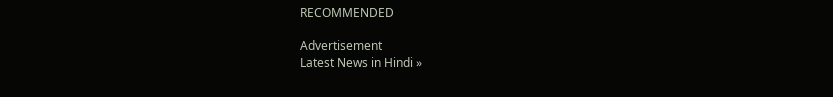RECOMMENDED

Advertisement
Latest News in Hindi »